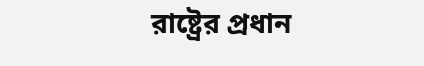রাষ্ট্রের প্রধান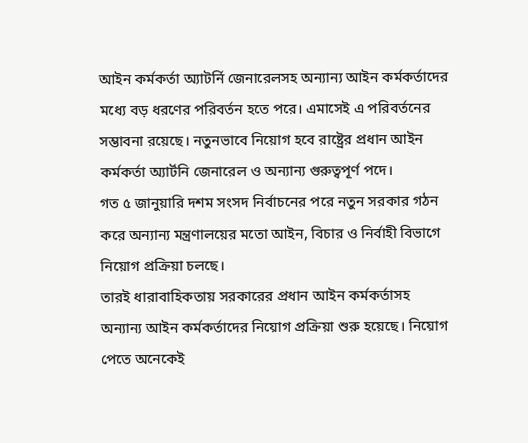আইন কর্মকর্তা অ্যাটর্নি জেনারেলসহ অন্যান্য আইন কর্মকর্তাদের মধ্যে বড় ধরণের পরিবর্তন হতে পরে। এমাসেই এ পরিবর্তনের সম্ভাবনা রয়েছে। নতুনভাবে নিয়োগ হবে রাষ্ট্রের প্রধান আইন কর্মকর্তা অ্যার্টনি জেনারেল ও অন্যান্য গুরুত্বপূর্ণ পদে।
গত ৫ জানুয়ারি দশম সংসদ নির্বাচনের পরে নতুন সরকার গঠন করে অন্যান্য মন্ত্রণালয়ের মতো আইন, বিচার ও নির্বাহী বিভাগে নিয়োগ প্রক্রিয়া চলছে।
তারই ধারাবাহিকতায় সরকারের প্রধান আইন কর্মকর্তাসহ অন্যান্য আইন কর্মকর্তাদের নিয়োগ প্রক্রিয়া শুরু হয়েছে। নিয়োগ পেতে অনেকেই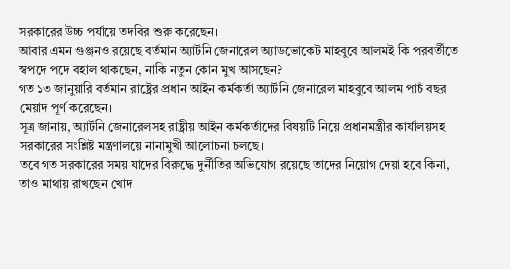সরকারের উচ্চ পর্যায়ে তদবির শুরু করেছেন।
আবার এমন গুঞ্জনও রয়েছে বর্তমান অ্যার্টনি জেনারেল অ্যাডভোকেট মাহবুবে আলমই কি পরবর্তীতে স্বপদে পদে বহাল থাকছেন, নাকি নতুন কোন মুখ আসছেন?
গত ১৩ জানুয়ারি বর্তমান রাষ্ট্রের প্রধান আইন কর্মকর্তা অ্যার্টনি জেনারেল মাহবুবে আলম পাচঁ বছর মেয়াদ পূর্ণ করেছেন।
সূত্র জানায়, অ্যার্টনি জেনারেলসহ রাষ্ট্রীয় আইন কর্মকর্তাদের বিষয়টি নিয়ে প্রধানমন্ত্রীর কার্যালয়সহ সরকারের সংশ্লিষ্ট মন্ত্রণালয়ে নানামুখী আলোচনা চলছে।
তবে গত সরকারের সময় যাদের বিরুদ্ধে দুর্নীতির অভিযোগ রয়েছে তাদের নিয়োগ দেয়া হবে কিনা, তাও মাথায় রাখছেন খোদ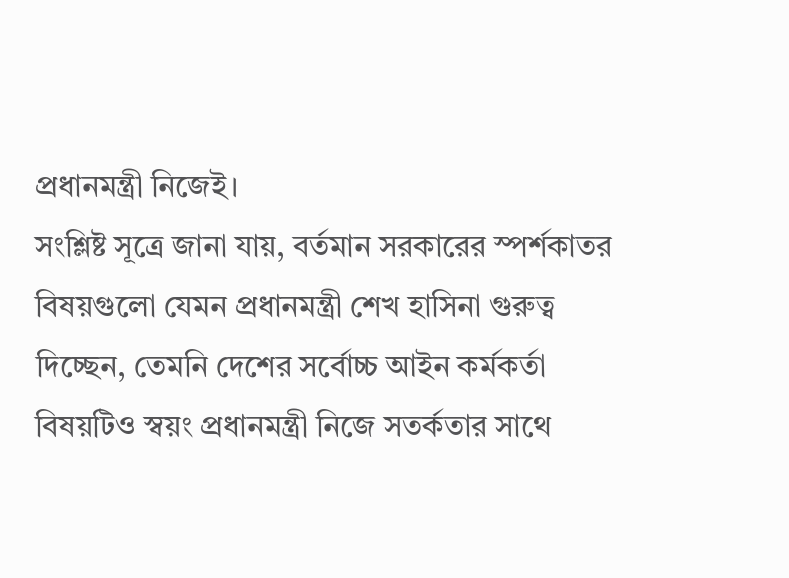প্রধানমন্ত্রী নিজেই।
সংশ্লিষ্ট সূত্রে জানা যায়, বর্তমান সরকারের স্পর্শকাতর বিষয়গুলো যেমন প্রধানমন্ত্রী শেখ হাসিনা গুরুত্ব দিচ্ছেন, তেমনি দেশের সর্বোচ্চ আইন কর্মকর্তা বিষয়টিও স্বয়ং প্রধানমন্ত্রী নিজে সতর্কতার সাথে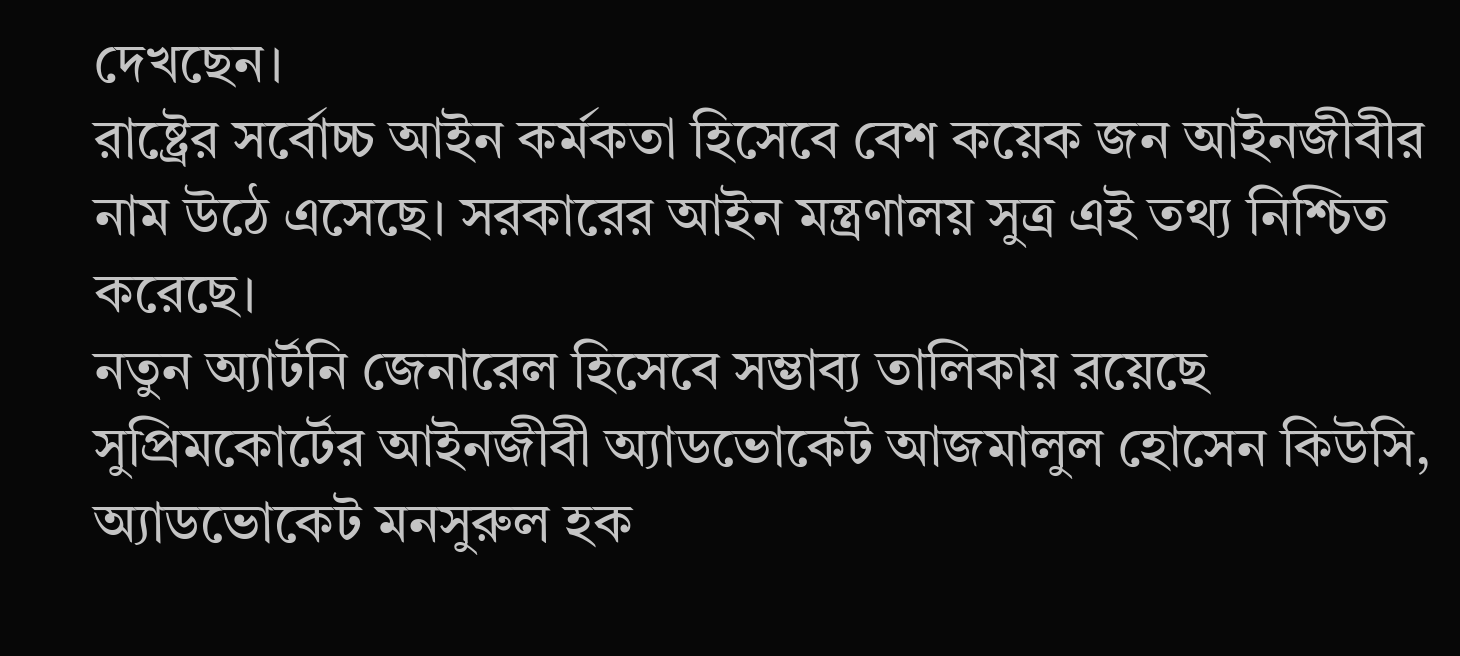দেখছেন।
রাষ্ট্রের সর্বোচ্চ আইন কর্মকতা হিসেবে বেশ কয়েক জন আইনজীবীর নাম উঠে এসেছে। সরকারের আইন মন্ত্রণালয় সুত্র এই তথ্য নিশ্চিত করেছে।
নতুন অ্যার্টনি জেনারেল হিসেবে সম্ভাব্য তালিকায় রয়েছে সুপ্রিমকোর্টের আইনজীবী অ্যাডভোকেট আজমালুল হোসেন কিউসি, অ্যাডভোকেট মনসুরুল হক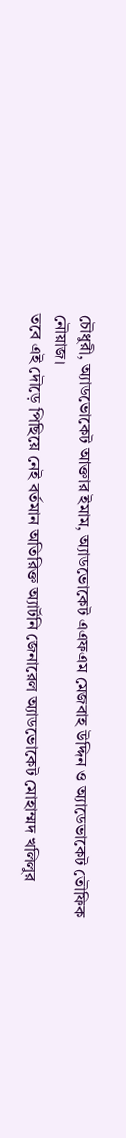চৌধুরী, অ্যাডভোকেট আক্তার ইমাম, অ্যাডভোকেট এএফএম মেজবাহ উদ্দিন ও অ্যাডেভাকেট তৌফিক নৌয়াজ।
তবে এই দৌড়ে পিছিয়ে নেই বর্তমান অতিরিক্ত অ্যার্টনি জেনারেল অ্যাডভোকেট মোহাম্মদ খলিলুর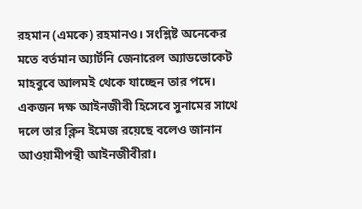রহমান (এমকে) রহমানও। সংশ্লিষ্ট অনেকের মতে বর্তমান অ্যার্টনি জেনারেল অ্যাডভোকেট মাহবুবে আলমই থেকে যাচ্ছেন তার পদে। একজন দক্ষ আইনজীবী হিসেবে সুনামের সাথে দলে তার ক্লিন ইমেজ রয়েছে বলেও জানান আওয়ামীপন্থী আইনজীবীরা।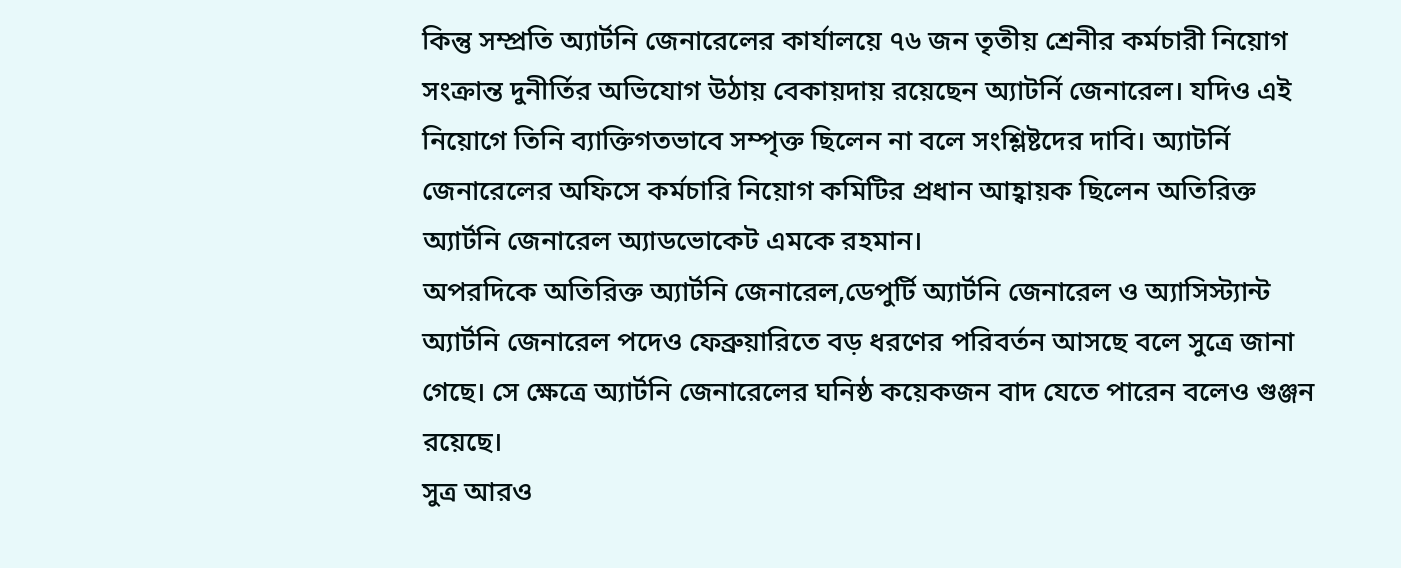কিন্তু সম্প্রতি অ্যার্টনি জেনারেলের কার্যালয়ে ৭৬ জন তৃতীয় শ্রেনীর কর্মচারী নিয়োগ সংক্রান্ত দুনীর্তির অভিযোগ উঠায় বেকায়দায় রয়েছেন অ্যাটর্নি জেনারেল। যদিও এই নিয়োগে তিনি ব্যাক্তিগতভাবে সম্পৃক্ত ছিলেন না বলে সংশ্লিষ্টদের দাবি। অ্যাটর্নি জেনারেলের অফিসে কর্মচারি নিয়োগ কমিটির প্রধান আহ্বায়ক ছিলেন অতিরিক্ত অ্যার্টনি জেনারেল অ্যাডভোকেট এমকে রহমান।
অপরদিকে অতিরিক্ত অ্যার্টনি জেনারেল,ডেপুর্টি অ্যার্টনি জেনারেল ও অ্যাসিস্ট্যান্ট অ্যার্টনি জেনারেল পদেও ফেব্রুয়ারিতে বড় ধরণের পরিবর্তন আসছে বলে সুত্রে জানা গেছে। সে ক্ষেত্রে অ্যার্টনি জেনারেলের ঘনিষ্ঠ কয়েকজন বাদ যেতে পারেন বলেও গুঞ্জন রয়েছে।
সুত্র আরও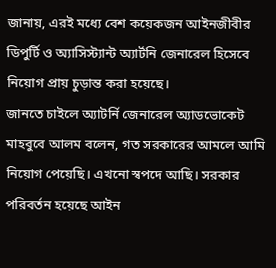জানায়, এরই মধ্যে বেশ কয়েকজন আইনজীবীর ডিপুর্টি ও অ্যাসিস্ট্যান্ট অ্যার্টনি জেনারেল হিসেবে নিয়োগ প্রায় চুড়ান্ত করা হয়েছে।
জানতে চাইলে অ্যাটর্নি জেনারেল অ্যাডভোকেট মাহবুবে আলম বলেন, গত সরকারের আমলে আমি নিয়োগ পেয়েছি। এখনো স্বপদে আছি। সরকার পরিবর্তন হয়েছে আইন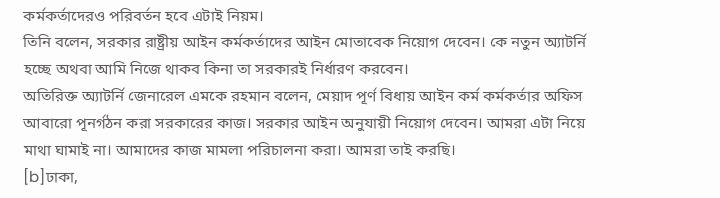কর্মকর্তাদেরও পরিবর্তন হবে এটাই নিয়ম।
তিনি বলেন, সরকার রাষ্ট্রীয় আইন কর্মকর্তাদের আইন মোতাবেক নিয়োগ দেবেন। কে নতুন অ্যাটর্নি হচ্ছে অথবা আমি নিজে থাকব কিনা তা সরকারই নির্ধারণ করবেন।
অতিরিক্ত অ্যাটর্নি জেনারেল এমকে রহমান বলেন, মেয়াদ পূর্ণ বিধায় আইন কর্ম কর্মকর্তার অফিস আবারো পূনর্গঠন করা সরকারের কাজ। সরকার আইন অনুযায়ী নিয়োগ দেবেন। আমরা এটা নিয়ে মাথা ঘামাই না। আমাদের কাজ মামলা পরিচালনা করা। আমরা তাই করছি।
[b]ঢাকা,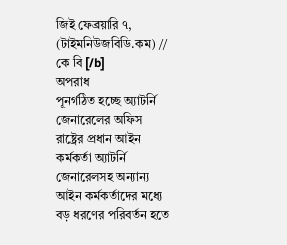জিই ফেব্রয়ারি ৭, (টাইমনিউজবিডি.কম) // কে বি [/b]
অপরাধ
পূনর্গঠিত হচ্ছে অ্যাটর্নি জেনারেলের অফিস
রাষ্ট্রের প্রধান আইন কর্মকর্তা অ্যাটর্নি জেনারেলসহ অন্যান্য আইন কর্মকর্তাদের মধ্যে বড় ধরণের পরিবর্তন হতে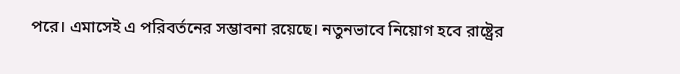পরে। এমাসেই এ পরিবর্তনের সম্ভাবনা রয়েছে। নতুনভাবে নিয়োগ হবে রাষ্ট্রের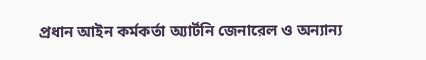প্রধান আইন কর্মকর্তা অ্যার্টনি জেনারেল ও অন্যান্য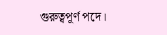গুরুত্বপূর্ণ পদে।